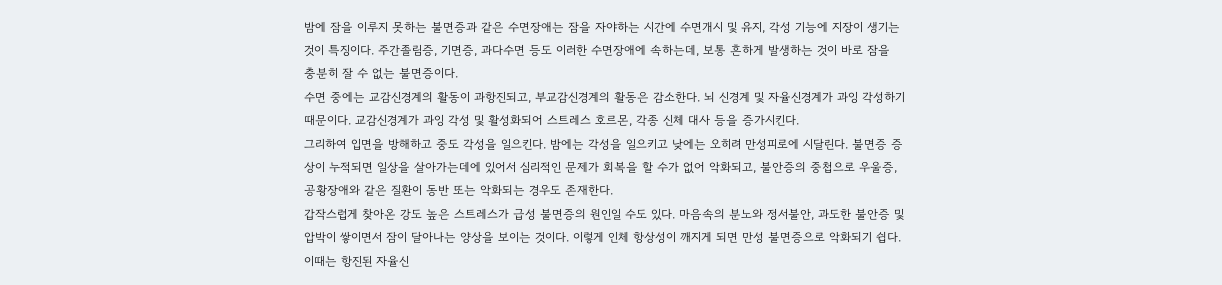밤에 잠을 이루지 못하는 불면증과 같은 수면장애는 잠을 자야하는 시간에 수면개시 및 유지, 각성 기능에 지장이 생기는 것이 특징이다. 주간졸림증, 기면증, 과다수면 등도 이러한 수면장애에 속하는데, 보통 흔하게 발생하는 것이 바로 잠을 충분히 잘 수 없는 불면증이다.
수면 중에는 교감신경계의 활동이 과항진되고, 부교감신경계의 활동은 감소한다. 뇌 신경계 및 자율신경계가 과잉 각성하기 때문이다. 교감신경계가 과잉 각성 및 활성화되어 스트레스 호르몬, 각종 신체 대사 등을 증가시킨다.
그리하여 입면을 방해하고 중도 각성을 일으킨다. 밤에는 각성을 일으키고 낮에는 오히려 만성피로에 시달린다. 불면증 증상이 누적되면 일상을 살아가는데에 있어서 심리적인 문제가 회복을 할 수가 없어 악화되고, 불안증의 중첩으로 우울증, 공황장애와 같은 질환이 동반 또는 악화되는 경우도 존재한다.
갑작스럽게 찾아온 강도 높은 스트레스가 급성 불면증의 원인일 수도 있다. 마음속의 분노와 정서불안, 과도한 불안증 및 압박이 쌓이면서 잠이 달아나는 양상을 보이는 것이다. 이렇게 인체 항상성이 깨지게 되면 만성 불면증으로 악화되기 쉽다. 이때는 항진된 자율신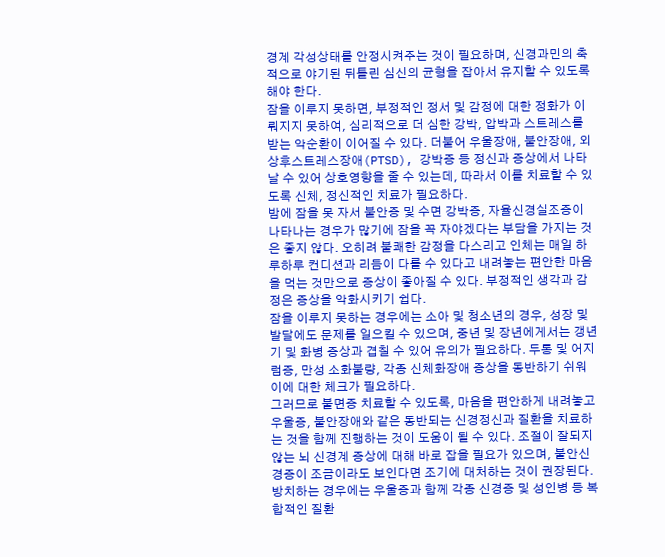경계 각성상태를 안정시켜주는 것이 필요하며, 신경과민의 축적으로 야기된 뒤틀린 심신의 균형을 잡아서 유지할 수 있도록 해야 한다.
잠을 이루지 못하면, 부정적인 정서 및 감정에 대한 정화가 이뤄지지 못하여, 심리적으로 더 심한 강박, 압박과 스트레스를 받는 악순환이 이어질 수 있다. 더불어 우울장애, 불안장애, 외상후스트레스장애(PTSD), 강박증 등 정신과 증상에서 나타날 수 있어 상호영향을 줄 수 있는데, 따라서 이를 치료할 수 있도록 신체, 정신적인 치료가 필요하다.
밤에 잠을 못 자서 불안증 및 수면 강박증, 자율신경실조증이 나타나는 경우가 많기에 잠을 꼭 자야겠다는 부담을 가지는 것은 좋지 않다. 오히려 불쾌한 감정을 다스리고 인체는 매일 하루하루 컨디션과 리듬이 다를 수 있다고 내려놓는 편안한 마음을 먹는 것만으로 증상이 좋아질 수 있다. 부정적인 생각과 감정은 증상을 악화시키기 쉽다.
잠을 이루지 못하는 경우에는 소아 및 청소년의 경우, 성장 및 발달에도 문제를 일으킬 수 있으며, 중년 및 장년에게서는 갱년기 및 화병 증상과 겹칠 수 있어 유의가 필요하다. 두통 및 어지럼증, 만성 소화불량, 각종 신체화장애 증상을 동반하기 쉬워 이에 대한 체크가 필요하다.
그러므로 불면증 치료할 수 있도록, 마음을 편안하게 내려놓고 우울증, 불안장애와 같은 동반되는 신경정신과 질환을 치료하는 것을 함께 진행하는 것이 도움이 될 수 있다. 조절이 잘되지 않는 뇌 신경계 증상에 대해 바로 잡을 필요가 있으며, 불안신경증이 조금이라도 보인다면 조기에 대처하는 것이 권장된다.
방치하는 경우에는 우울증과 함께 각종 신경증 및 성인병 등 복합적인 질환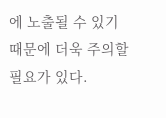에 노출될 수 있기 때문에 더욱 주의할 필요가 있다.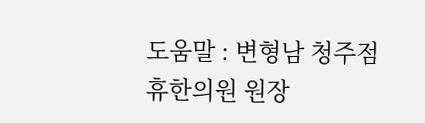도움말 : 변형남 청주점 휴한의원 원장